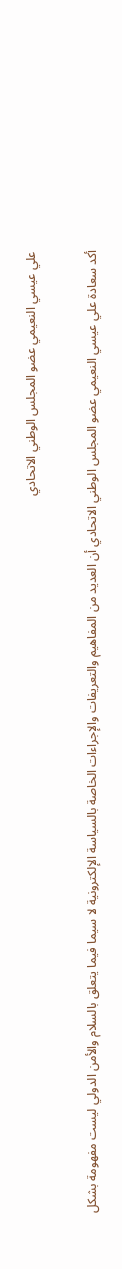علي عيسي النعيمي عضو المجلس الوطني الاتحادي

أكد سعادة علي عيسي النعيمي عضو المجلس الوطني الاتحادي أن العديد من المفاهيم والتعريفات والإجراءات الخاصة بالسياسة الإلكترونية لا سيما فيما يتعلق بالسلام والأمن الدولي ليست مفهومة بشكل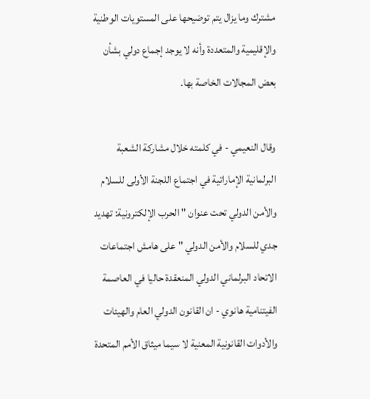مشترك وما يزال يتم توضيحها على المستويات الوطنية والإقليمية والمتعددة وأنه لا يوجد إجماع دولي بشأن بعض المجالات الخاصة بها.

وقال النعيمي - في كلمته خلال مشاركة الشعبة البرلمانية الإماراتية في اجتماع اللجنة الأولى للسلام والأمن الدولي تحت عنوان " الحرب الإلكترونية: تهديد جدي للسلام والأمن الدولي " على هامش اجتماعات الاتحاد البرلماني الدولي المنعقدة حاليا في العاصمة الفيتنامية هانوي - ان القانون الدولي العام والهيئات والأدوات القانونية المعنية لا سيما ميثاق الأمم المتحدة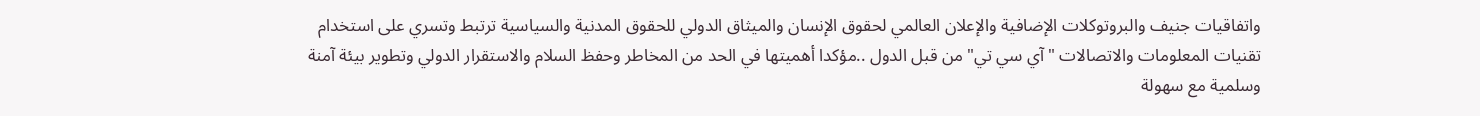واتفاقيات جنيف والبروتوكلات الإضافية والإعلان العالمي لحقوق الإنسان والميثاق الدولي للحقوق المدنية والسياسية ترتبط وتسري على استخدام تقنيات المعلومات والاتصالات " آي سي تي" من قبل الدول ..مؤكدا أهميتها في الحد من المخاطر وحفظ السلام والاستقرار الدولي وتطوير بيئة آمنة وسلمية مع سهولة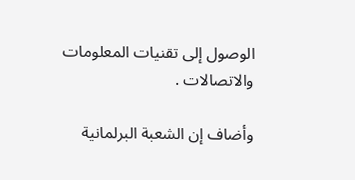الوصول إلى تقنيات المعلومات والاتصالات .

وأضاف إن الشعبة البرلمانية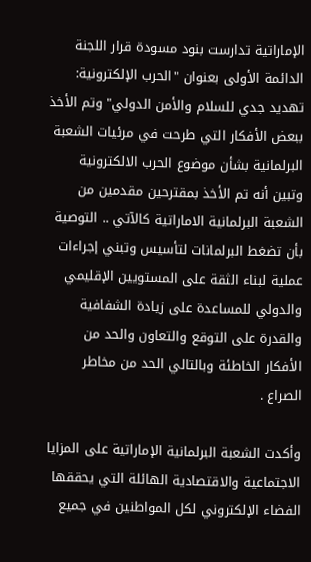الإماراتية تدارست بنود مسودة قرار اللجنة الدائمة الأولى بعنوان "الحرب الإلكترونية: تهديد جدي للسلام والأمن الدولي" وتم الأخذ ببعض الأفكار التي طرحت في مرئيات الشعبة البرلمانية بشأن موضوع الحرب الالكترونية وتبين أنه تم الأخذ بمقترحين مقدمين من الشعبة البرلمانية الاماراتية كالآتي .. التوصية بأن تضغط البرلمانات لتأسيس وتبني إجراءات عملية لبناء الثقة على المستويين الإقليمي والدولي للمساعدة على زيادة الشفافية والقدرة على التوقع والتعاون والحد من الأفكار الخاطئة وبالتالي الحد من مخاطر الصراع .

وأكدت الشعبة البرلمانية الإماراتية على المزايا الاجتماعية والاقتصادية الهائلة التي يحققها الفضاء الإلكتروني لكل المواطنين في جميع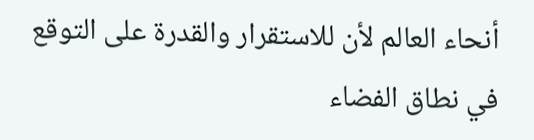أنحاء العالم لأن للاستقرار والقدرة على التوقع في نطاق الفضاء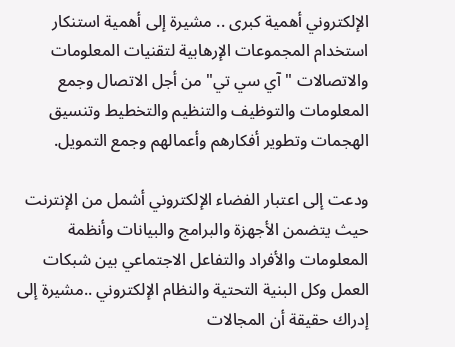الإلكتروني أهمية كبرى .. مشيرة إلى أهمية استنكار استخدام المجموعات الإرهابية لتقنيات المعلومات والاتصالات "آي سي تي" من أجل الاتصال وجمع المعلومات والتوظيف والتنظيم والتخطيط وتنسيق الهجمات وتطوير أفكارهم وأعمالهم وجمع التمويل.

ودعت إلى اعتبار الفضاء الإلكتروني أشمل من الإنترنت حيث يتضمن الأجهزة والبرامج والبيانات وأنظمة المعلومات والأفراد والتفاعل الاجتماعي بين شبكات العمل وكل البنية التحتية والنظام الإلكتروني ..مشيرة إلى إدراك حقيقة أن المجالات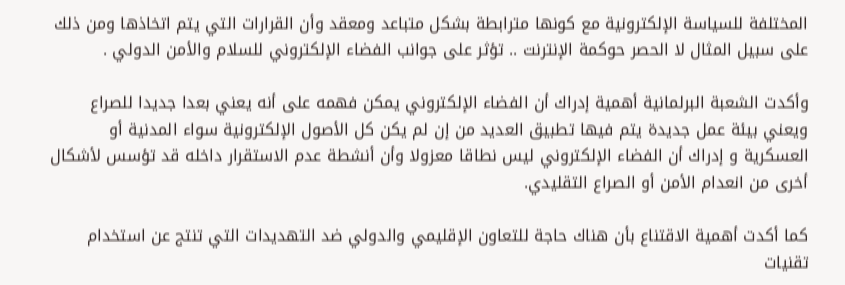المختلفة للسياسة الإلكترونية مع كونها مترابطة بشكل متباعد ومعقد وأن القرارات التي يتم اتخاذها ومن ذلك على سبيل المثال لا الحصر حوكمة الإنترنت .. تؤثر على جوانب الفضاء الإلكتروني للسلام والأمن الدولي .

وأكدت الشعبة البرلمانية أهمية إدراك أن الفضاء الإلكتروني يمكن فهمه على أنه يعني بعدا جديدا للصراع ويعني بيئة عمل جديدة يتم فيها تطبيق العديد من إن لم يكن كل الأصول الإلكترونية سواء المدنية أو العسكرية و إدراك أن الفضاء الإلكتروني ليس نطاقا معزولا وأن أنشطة عدم الاستقرار داخله قد تؤسس لأشكال أخرى من انعدام الأمن أو الصراع التقليدي.

كما أكدت أهمية الاقتناع بأن هناك حاجة للتعاون الإقليمي والدولي ضد التهديدات التي تنتج عن استخدام تقنيات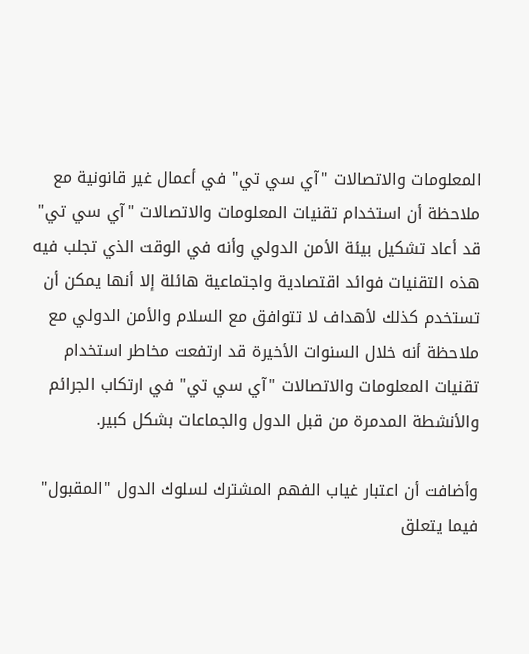المعلومات والاتصالات "آي سي تي" في أعمال غير قانونية مع ملاحظة أن استخدام تقنيات المعلومات والاتصالات "آي سي تي" قد أعاد تشكيل بيئة الأمن الدولي وأنه في الوقت الذي تجلب فيه هذه التقنيات فوائد اقتصادية واجتماعية هائلة إلا أنها يمكن أن تستخدم كذلك لأهداف لا تتوافق مع السلام والأمن الدولي مع ملاحظة أنه خلال السنوات الأخيرة قد ارتفعت مخاطر استخدام تقنيات المعلومات والاتصالات "آي سي تي" في ارتكاب الجرائم والأنشطة المدمرة من قبل الدول والجماعات بشكل كبير.

وأضافت أن اعتبار غياب الفهم المشترك لسلوك الدول "المقبول" فيما يتعلق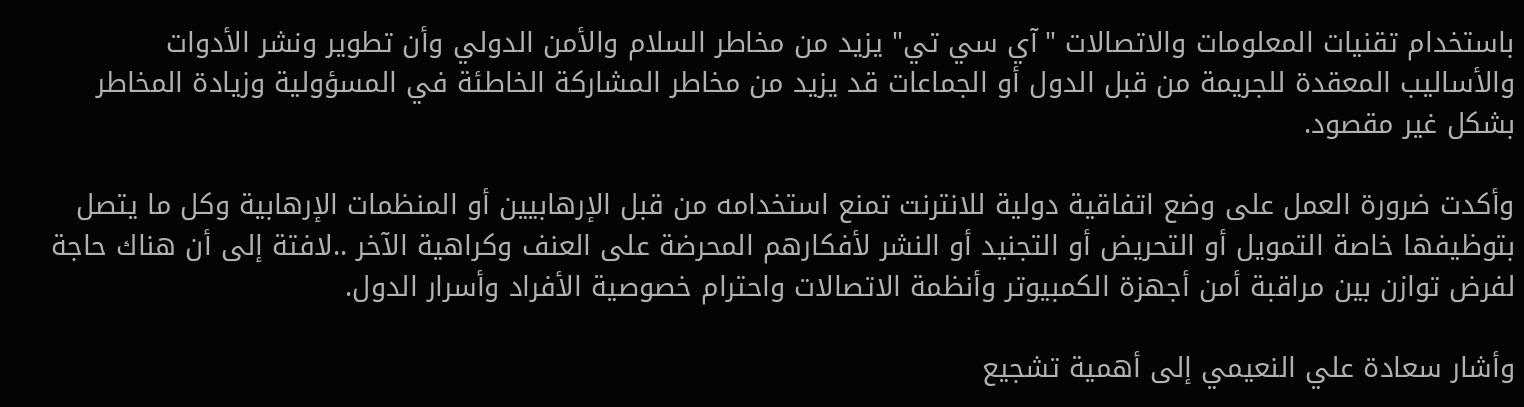باستخدام تقنيات المعلومات والاتصالات "آي سي تي" يزيد من مخاطر السلام والأمن الدولي وأن تطوير ونشر الأدوات والأساليب المعقدة للجريمة من قبل الدول أو الجماعات قد يزيد من مخاطر المشاركة الخاطئة في المسؤولية وزيادة المخاطر بشكل غير مقصود.

وأكدت ضرورة العمل على وضع اتفاقية دولية للانترنت تمنع استخدامه من قبل الإرهابيين أو المنظمات الإرهابية وكل ما يتصل بتوظيفها خاصة التمويل أو التحريض أو التجنيد أو النشر لأفكارهم المحرضة على العنف وكراهية الآخر ..لافتة إلى أن هناك حاجة لفرض توازن بين مراقبة أمن أجهزة الكمبيوتر وأنظمة الاتصالات واحترام خصوصية الأفراد وأسرار الدول.

وأشار سعادة علي النعيمي إلى أهمية تشجيع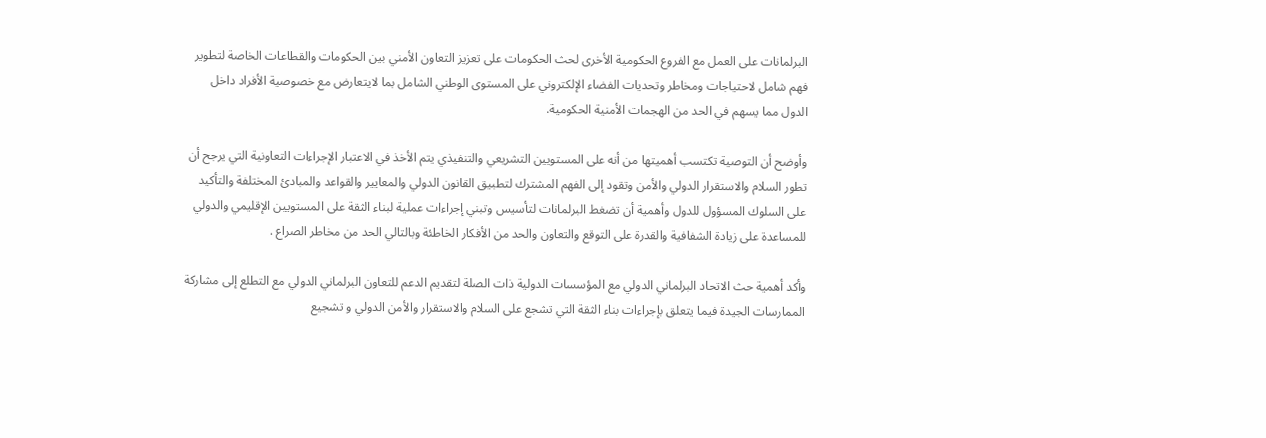البرلمانات على العمل مع الفروع الحكومية الأخرى لحث الحكومات على تعزيز التعاون الأمني بين الحكومات والقطاعات الخاصة لتطوير فهم شامل لاحتياجات ومخاطر وتحديات الفضاء الإلكتروني على المستوى الوطني الشامل بما لايتعارض مع خصوصية الأفراد داخل الدول مما يسهم في الحد من الهجمات الأمنية الحكومية.

وأوضح أن التوصية تكتسب أهميتها من أنه على المستويين التشريعي والتنفيذي يتم الأخذ في الاعتبار الإجراءات التعاونية التي يرجح أن تطور السلام والاستقرار الدولي والأمن وتقود إلى الفهم المشترك لتطبيق القانون الدولي والمعايير والقواعد والمبادئ المختلفة والتأكيد على السلوك المسؤول للدول وأهمية أن تضغط البرلمانات لتأسيس وتبني إجراءات عملية لبناء الثقة على المستويين الإقليمي والدولي للمساعدة على زيادة الشفافية والقدرة على التوقع والتعاون والحد من الأفكار الخاطئة وبالتالي الحد من مخاطر الصراع .

وأكد أهمية حث الاتحاد البرلماني الدولي مع المؤسسات الدولية ذات الصلة لتقديم الدعم للتعاون البرلماني الدولي مع التطلع إلى مشاركة الممارسات الجيدة فيما يتعلق بإجراءات بناء الثقة التي تشجع على السلام والاستقرار والأمن الدولي و تشجيع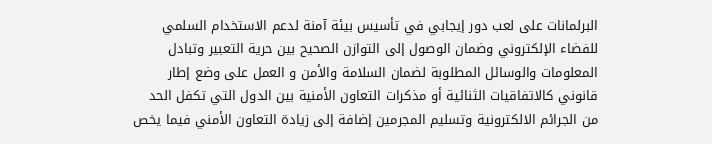البرلمانات على لعب دور إيجابي في تأسيس بيئة آمنة لدعم الاستخدام السلمي للفضاء الإلكتروني وضمان الوصول إلى التوازن الصحيح بين حرية التعبير وتبادل المعلومات والوسائل المطلوبة لضمان السلامة والأمن و العمل على وضع إطار قانوني كالاتفاقيات الثنائية أو مذكرات التعاون الأمنية بين الدول التي تكفل الحد من الجرائم الالكترونية وتسليم المجرمين إضافة إلى زيادة التعاون الأمني فيما يخص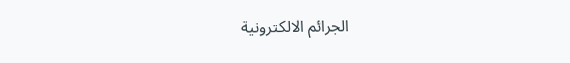الجرائم الالكترونية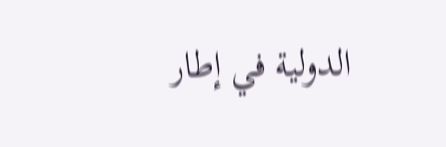الدولية في إطار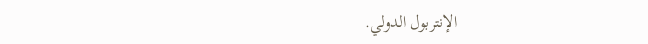الإنتربول الدولي.